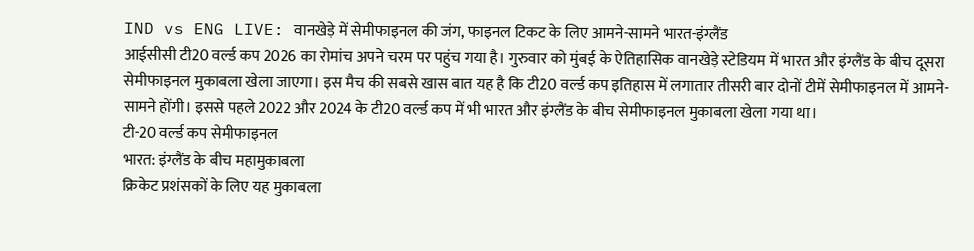IND vs ENG LIVE: वानखेड़े में सेमीफाइनल की जंग, फाइनल टिकट के लिए आमने-सामने भारत-इंग्लैंड
आईसीसी टी20 वर्ल्ड कप 2026 का रोमांच अपने चरम पर पहुंच गया है। गुरुवार को मुंबई के ऐतिहासिक वानखेड़े स्टेडियम में भारत और इंग्लैंड के बीच दूसरा सेमीफाइनल मुकाबला खेला जाएगा। इस मैच की सबसे खास बात यह है कि टी20 वर्ल्ड कप इतिहास में लगातार तीसरी बार दोनों टीमें सेमीफाइनल में आमने-सामने होंगी। इससे पहले 2022 और 2024 के टी20 वर्ल्ड कप में भी भारत और इंग्लैंड के बीच सेमीफाइनल मुकाबला खेला गया था।
टी-20 वर्ल्ड कप सेमीफाइनल
भारत: इंग्लैंड के बीच महामुकाबला
क्रिकेट प्रशंसकों के लिए यह मुकाबला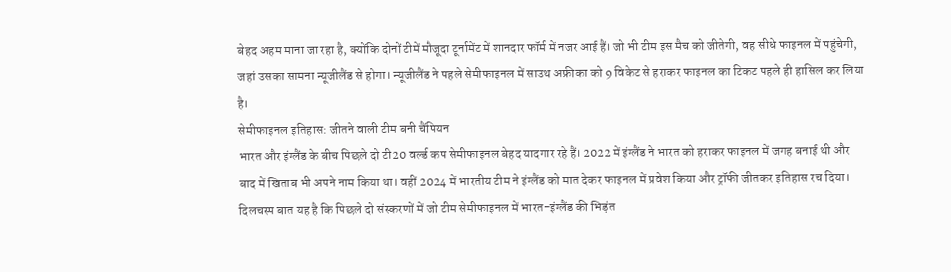बेहद अहम माना जा रहा है, क्योंकि दोनों टीमें मौजूदा टूर्नामेंट में शानदार फॉर्म में नजर आई हैं। जो भी टीम इस मैच को जीतेगी, वह सीधे फाइनल में पहुंचेगी, जहां उसका सामना न्यूजीलैंड से होगा। न्यूजीलैंड ने पहले सेमीफाइनल में साउथ अफ्रीका को 9 विकेट से हराकर फाइनल का टिकट पहले ही हासिल कर लिया है।
सेमीफाइनल इतिहास: जीतने वाली टीम बनी चैंपियन
भारत और इंग्लैंड के बीच पिछले दो टी20 वर्ल्ड कप सेमीफाइनल बेहद यादगार रहे हैं। 2022 में इंग्लैंड ने भारत को हराकर फाइनल में जगह बनाई थी और बाद में खिताब भी अपने नाम किया था। वहीं 2024 में भारतीय टीम ने इंग्लैंड को मात देकर फाइनल में प्रवेश किया और ट्रॉफी जीतकर इतिहास रच दिया। दिलचस्प बात यह है कि पिछले दो संस्करणों में जो टीम सेमीफाइनल में भारत-इंग्लैंड की भिड़ंत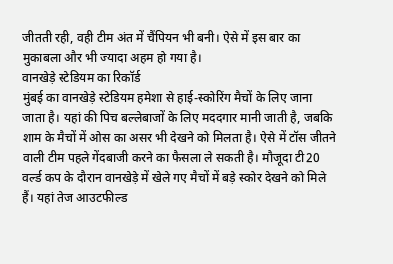जीतती रही, वही टीम अंत में चैंपियन भी बनी। ऐसे में इस बार का मुकाबला और भी ज्यादा अहम हो गया है।
वानखेड़े स्टेडियम का रिकॉर्ड
मुंबई का वानखेड़े स्टेडियम हमेशा से हाई-स्कोरिंग मैचों के लिए जाना जाता है। यहां की पिच बल्लेबाजों के लिए मददगार मानी जाती है, जबकि शाम के मैचों में ओस का असर भी देखने को मिलता है। ऐसे में टॉस जीतने वाली टीम पहले गेंदबाजी करने का फैसला ले सकती है। मौजूदा टी20 वर्ल्ड कप के दौरान वानखेड़े में खेले गए मैचों में बड़े स्कोर देखने को मिले हैं। यहां तेज आउटफील्ड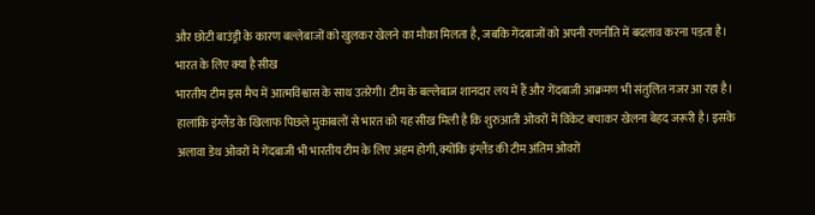और छोटी बाउंड्री के कारण बल्लेबाजों को खुलकर खेलने का मौका मिलता है, जबकि गेंदबाजों को अपनी रणनीति में बदलाव करना पड़ता है।
भारत के लिए क्या है सीख
भारतीय टीम इस मैच में आत्मविश्वास के साथ उतरेगी। टीम के बल्लेबाज शानदार लय में हैं और गेंदबाजी आक्रमण भी संतुलित नजर आ रहा है। हालांकि इंग्लैंड के खिलाफ पिछले मुकाबलों से भारत को यह सीख मिली है कि शुरुआती ओवरों में विकेट बचाकर खेलना बेहद जरूरी है। इसके अलावा डेथ ओवरों में गेंदबाजी भी भारतीय टीम के लिए अहम होगी, क्योंकि इंग्लैंड की टीम अंतिम ओवरों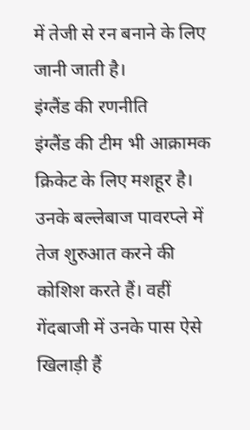में तेजी से रन बनाने के लिए जानी जाती है।
इंग्लैंड की रणनीति
इंग्लैंड की टीम भी आक्रामक क्रिकेट के लिए मशहूर है। उनके बल्लेबाज पावरप्ले में तेज शुरुआत करने की कोशिश करते हैं। वहीं गेंदबाजी में उनके पास ऐसे खिलाड़ी हैं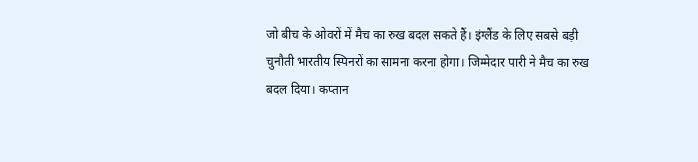जो बीच के ओवरों में मैच का रुख बदल सकते हैं। इंग्लैंड के लिए सबसे बड़ी चुनौती भारतीय स्पिनरों का सामना करना होगा। जिम्मेदार पारी ने मैच का रुख बदल दिया। कप्तान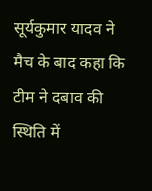सूर्यकुमार यादव ने मैच के बाद कहा कि टीम ने दबाव की स्थिति में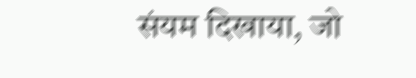संयम दिखाया, जो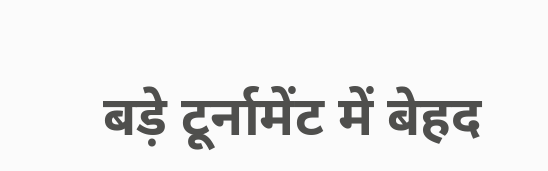बड़े टूर्नामेंट में बेहद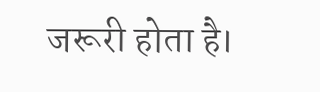जरूरी होता है।